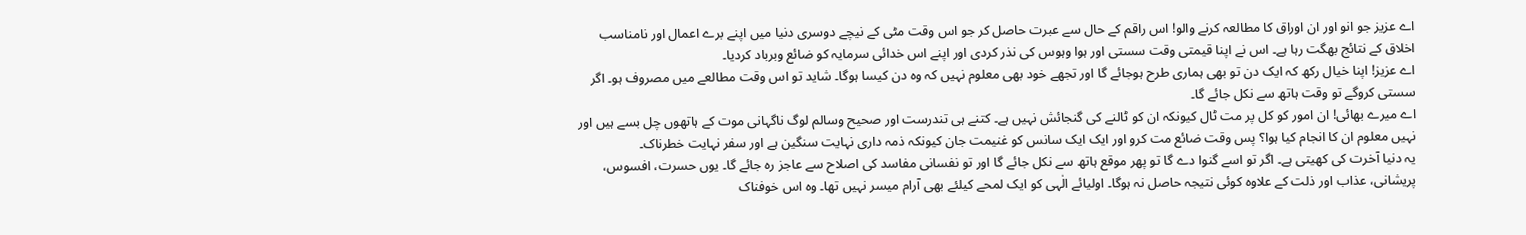اے عزیز جو انو اور ان اوراق کا مطالعہ کرنے والو! اس راقم کے حال سے عبرت حاصل کر جو اس وقت مٹی کے نیچے دوسری دنیا میں اپنے برے اعمال اور نامناسب اخلاق کے نتائج بھگت رہا ہے۔ اس نے اپنا قیمتی وقت سستی اور ہوا وہوس کی نذر کردی اور اپنے اس خدائی سرمایہ کو ضائع وبرباد کردیا۔
اے عزیز! اپنا خیال رکھ کہ ایک دن تو بھی ہماری طرح ہوجائے گا اور تجھے خود بھی معلوم نہیں کہ وہ دن کیسا ہوگا۔ شاید تو اس وقت مطالعے میں مصروف ہو۔ اگر سستی کروگے تو وقت ہاتھ سے نکل جائے گا۔
اے میرے بھائی! ان امور کو کل پر مت ٹال کیونکہ ان کو ٹالنے کی گنجائش نہیں ہے۔ کتنے ہی تندرست اور صحیح وسالم لوگ ناگہانی موت کے ہاتھوں چل بسے ہیں اور نہیں معلوم ان کا انجام کیا ہوا؟ پس وقت ضائع مت کرو اور ایک ایک سانس کو غنیمت جان کیونکہ ذمہ داری نہایت سنگین ہے اور سفر نہایت خطرناک۔
یہ دنیا آخرت کی کھیتی ہے۔ اگر تو اسے گنوا دے گا تو پھر موقع ہاتھ سے نکل جائے گا اور تو نفسانی مفاسد کی اصلاح سے عاجز رہ جائے گا۔ یوں حسرت، افسوس، پریشانی، عذاب اور ذلت کے علاوہ کوئی نتیجہ حاصل نہ ہوگا۔ اولیائے الٰہی کو ایک لمحے کیلئے بھی آرام میسر نہیں تھا۔ وہ اس خوفناک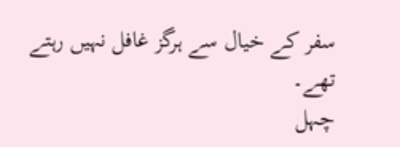سفر کے خیال سے ہرگز غافل نہیں رہتے تھے۔
چہل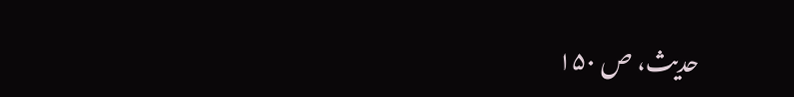حدیث، ص ۱۵۰